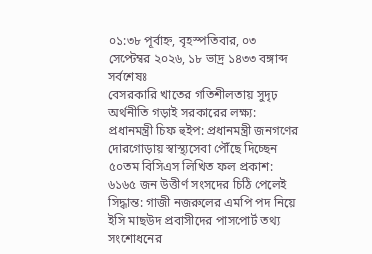০১:৩৮ পূর্বাহ্ন, বৃহস্পতিবার, ০৩ সেপ্টেম্বর ২০২৬, ১৮ ভাদ্র ১৪৩৩ বঙ্গাব্দ
সর্বশেষঃ
বেসরকারি খাতের গতিশীলতায় সুদৃঢ় অর্থনীতি গড়াই সরকারের লক্ষ্য: প্রধানমন্ত্রী চিফ হুইপ: প্রধানমন্ত্রী জনগণের দোরগোড়ায় স্বাস্থ্যসেবা পৌঁছে দিচ্ছেন ৫০তম বিসিএস লিখিত ফল প্রকাশ: ৬১৬৫ জন উত্তীর্ণ সংসদের চিঠি পেলেই সিদ্ধান্ত: গাজী নজরুলের এমপি পদ নিয়ে ইসি মাছউদ প্রবাসীদের পাসপোর্ট তথ্য সংশোধনের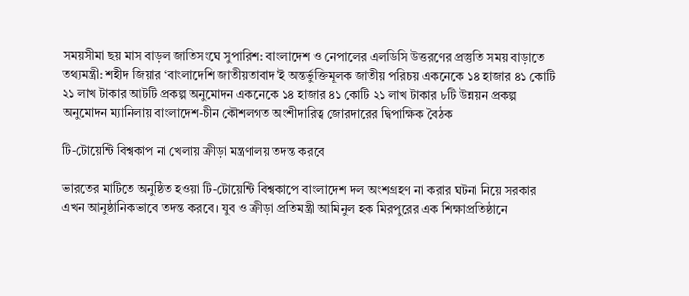সময়সীমা ছয় মাস বাড়ল জাতিসংঘে সুপারিশ: বাংলাদেশ ও নেপালের এলডিসি উত্তরণের প্রস্তুতি সময় বাড়াতে তথ্যমন্ত্রী: শহীদ জিয়ার ‘বাংলাদেশি জাতীয়তাবাদ’ই অন্তর্ভুক্তিমূলক জাতীয় পরিচয় একনেকে ১৪ হাজার ৪১ কোটি ২১ লাখ টাকার আটটি প্রকল্প অনুমোদন একনেকে ১৪ হাজার ৪১ কোটি ২১ লাখ টাকার ৮টি উন্নয়ন প্রকল্প অনুমোদন ম্যানিলায় বাংলাদেশ-চীন কৌশলগত অংশীদারিত্ব জোরদারের দ্বিপাক্ষিক বৈঠক

টি-টোয়েন্টি বিশ্বকাপ না খেলায় ক্রীড়া মন্ত্রণালয় তদন্ত করবে

ভারতের মাটিতে অনুষ্ঠিত হওয়া টি-টোয়েন্টি বিশ্বকাপে বাংলাদেশ দল অংশগ্রহণ না করার ঘটনা নিয়ে সরকার এখন আনুষ্ঠানিকভাবে তদন্ত করবে। যুব ও ক্রীড়া প্রতিমন্ত্রী আমিনুল হক মিরপুরের এক শিক্ষাপ্রতিষ্ঠানে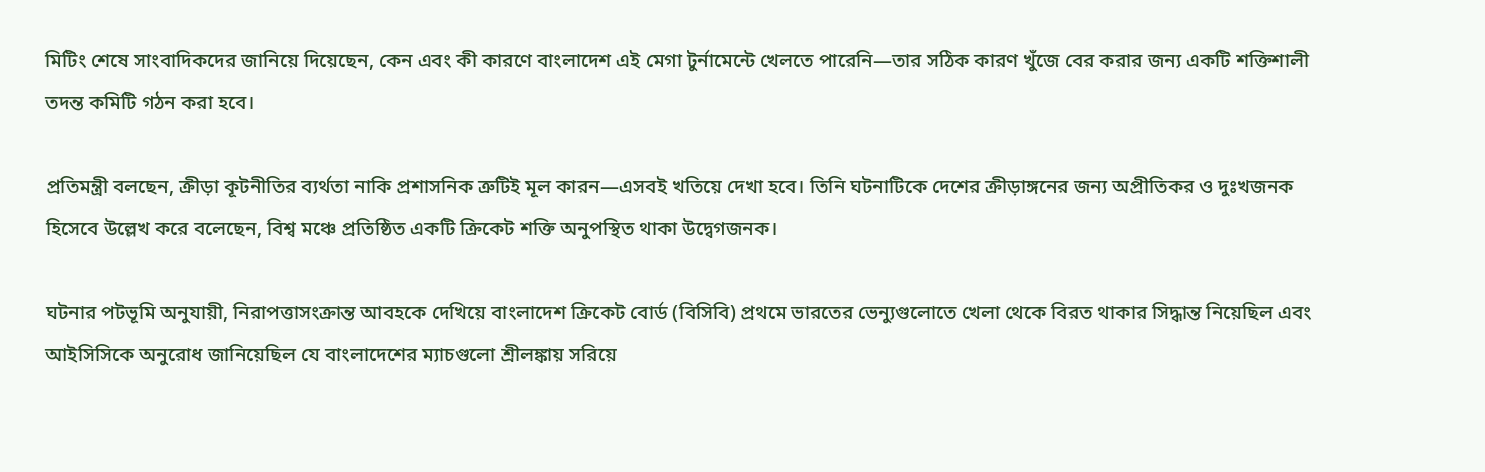মিটিং শেষে সাংবাদিকদের জানিয়ে দিয়েছেন, কেন এবং কী কারণে বাংলাদেশ এই মেগা টুর্নামেন্টে খেলতে পারেনি—তার সঠিক কারণ খুঁজে বের করার জন্য একটি শক্তিশালী তদন্ত কমিটি গঠন করা হবে।

প্রতিমন্ত্রী বলছেন, ক্রীড়া কূটনীতির ব্যর্থতা নাকি প্রশাসনিক ত্রুটিই মূল কারন—এসবই খতিয়ে দেখা হবে। তিনি ঘটনাটিকে দেশের ক্রীড়াঙ্গনের জন্য অপ্রীতিকর ও দুঃখজনক হিসেবে উল্লেখ করে বলেছেন, বিশ্ব মঞ্চে প্রতিষ্ঠিত একটি ক্রিকেট শক্তি অনুপস্থিত থাকা উদ্বেগজনক।

ঘটনার পটভূমি অনুযায়ী, নিরাপত্তাসংক্রান্ত আবহকে দেখিয়ে বাংলাদেশ ক্রিকেট বোর্ড (বিসিবি) প্রথমে ভারতের ভেন্যুগুলোতে খেলা থেকে বিরত থাকার সিদ্ধান্ত নিয়েছিল এবং আইসিসিকে অনুরোধ জানিয়েছিল যে বাংলাদেশের ম্যাচগুলো শ্রীলঙ্কায় সরিয়ে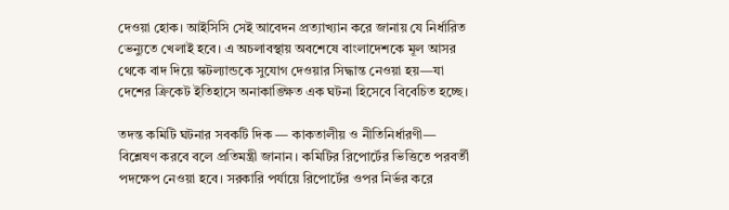দেওয়া হোক। আইসিসি সেই আবেদন প্রত্যাখ্যান করে জানায় যে নির্ধারিত ভেন্যুতে খেলাই হবে। এ অচলাবস্থায় অবশেষে বাংলাদেশকে মূল আসর থেকে বাদ দিয়ে স্কটল্যান্ডকে সুযোগ দেওয়ার সিদ্ধান্ত নেওয়া হয়—যা দেশের ক্রিকেট ইতিহাসে অনাকাঙ্ক্ষিত এক ঘটনা হিসেবে বিবেচিত হচ্ছে।

তদন্ত কমিটি ঘটনার সবকটি দিক — কাকতালীয় ও নীতিনির্ধারণী— বিশ্লেষণ করবে বলে প্রতিমন্ত্রী জানান। কমিটির রিপোর্টের ভিত্তিতে পরবর্তী পদক্ষেপ নেওয়া হবে। সরকারি পর্যায়ে রিপোর্টের ওপর নির্ভর করে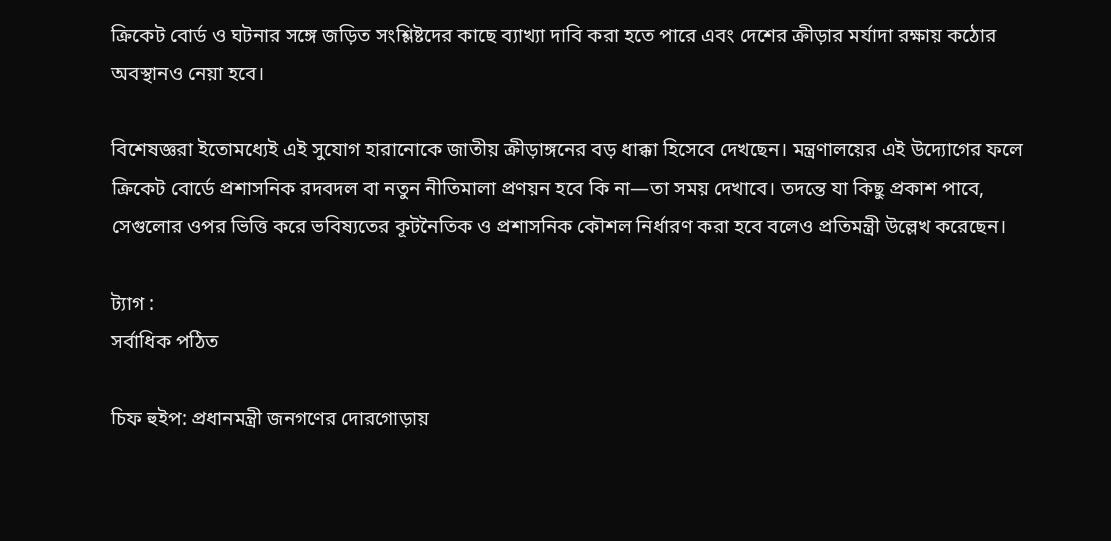ক্রিকেট বোর্ড ও ঘটনার সঙ্গে জড়িত সংশ্লিষ্টদের কাছে ব্যাখ্যা দাবি করা হতে পারে এবং দেশের ক্রীড়ার মর্যাদা রক্ষায় কঠোর অবস্থানও নেয়া হবে।

বিশেষজ্ঞরা ইতোমধ্যেই এই সুযোগ হারানোকে জাতীয় ক্রীড়াঙ্গনের বড় ধাক্কা হিসেবে দেখছেন। মন্ত্রণালয়ের এই উদ্যোগের ফলে ক্রিকেট বোর্ডে প্রশাসনিক রদবদল বা নতুন নীতিমালা প্রণয়ন হবে কি না—তা সময় দেখাবে। তদন্তে যা কিছু প্রকাশ পাবে, সেগুলোর ওপর ভিত্তি করে ভবিষ্যতের কূটনৈতিক ও প্রশাসনিক কৌশল নির্ধারণ করা হবে বলেও প্রতিমন্ত্রী উল্লেখ করেছেন।

ট্যাগ :
সর্বাধিক পঠিত

চিফ হুইপ: প্রধানমন্ত্রী জনগণের দোরগোড়ায়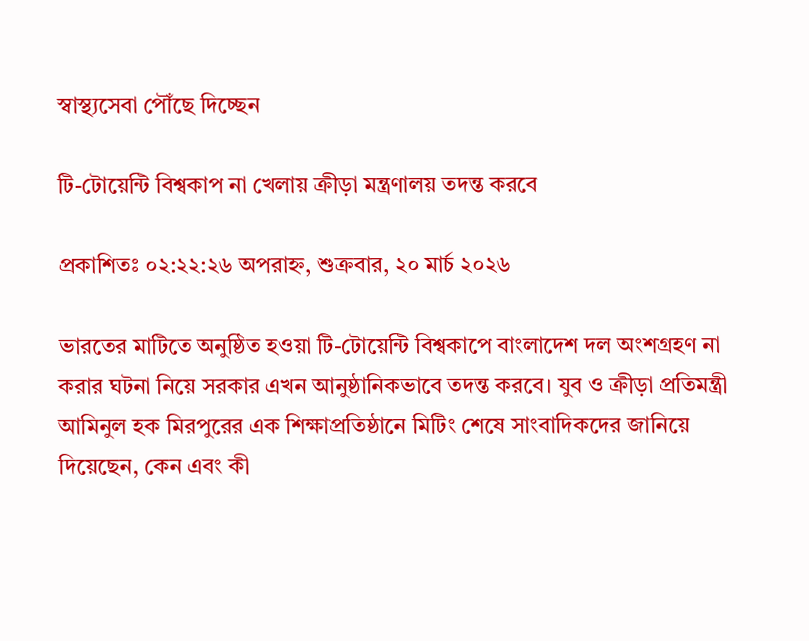স্বাস্থ্যসেবা পৌঁছে দিচ্ছেন

টি-টোয়েন্টি বিশ্বকাপ না খেলায় ক্রীড়া মন্ত্রণালয় তদন্ত করবে

প্রকাশিতঃ ০২:২২:২৬ অপরাহ্ন, শুক্রবার, ২০ মার্চ ২০২৬

ভারতের মাটিতে অনুষ্ঠিত হওয়া টি-টোয়েন্টি বিশ্বকাপে বাংলাদেশ দল অংশগ্রহণ না করার ঘটনা নিয়ে সরকার এখন আনুষ্ঠানিকভাবে তদন্ত করবে। যুব ও ক্রীড়া প্রতিমন্ত্রী আমিনুল হক মিরপুরের এক শিক্ষাপ্রতিষ্ঠানে মিটিং শেষে সাংবাদিকদের জানিয়ে দিয়েছেন, কেন এবং কী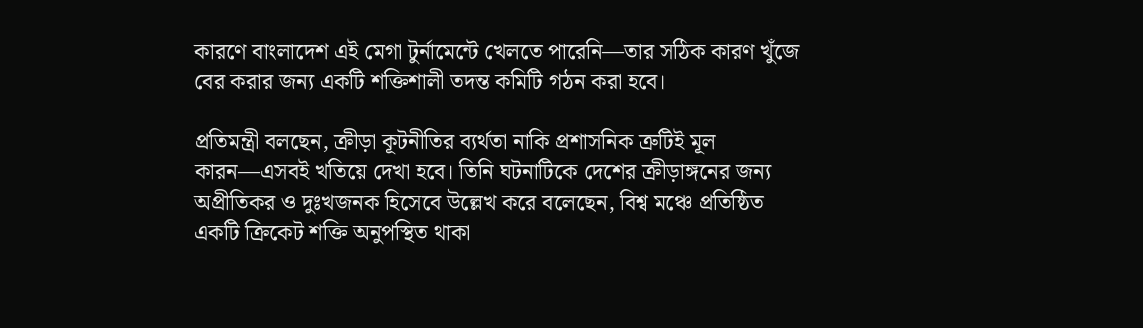কারণে বাংলাদেশ এই মেগা টুর্নামেন্টে খেলতে পারেনি—তার সঠিক কারণ খুঁজে বের করার জন্য একটি শক্তিশালী তদন্ত কমিটি গঠন করা হবে।

প্রতিমন্ত্রী বলছেন, ক্রীড়া কূটনীতির ব্যর্থতা নাকি প্রশাসনিক ত্রুটিই মূল কারন—এসবই খতিয়ে দেখা হবে। তিনি ঘটনাটিকে দেশের ক্রীড়াঙ্গনের জন্য অপ্রীতিকর ও দুঃখজনক হিসেবে উল্লেখ করে বলেছেন, বিশ্ব মঞ্চে প্রতিষ্ঠিত একটি ক্রিকেট শক্তি অনুপস্থিত থাকা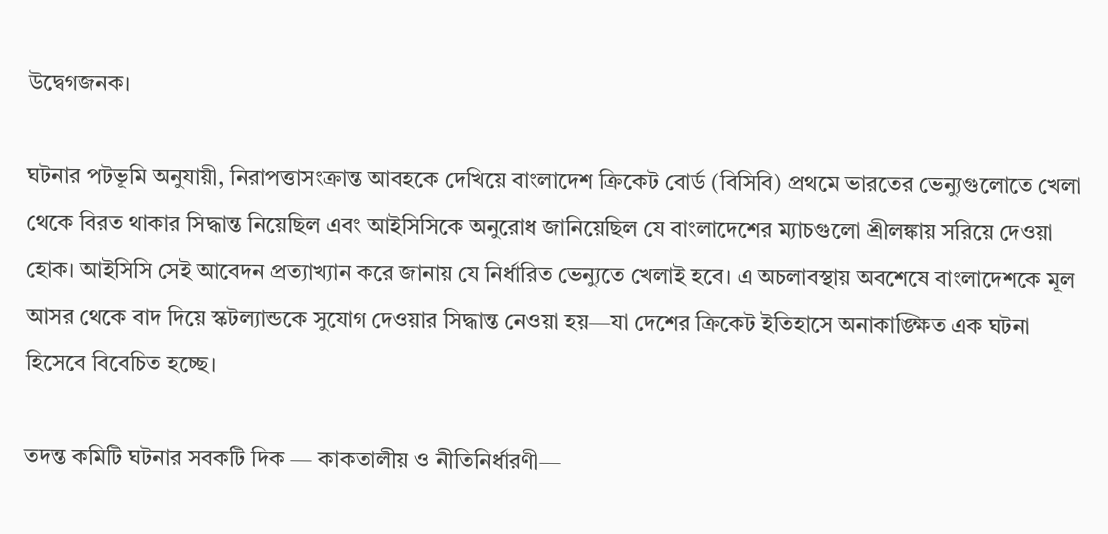উদ্বেগজনক।

ঘটনার পটভূমি অনুযায়ী, নিরাপত্তাসংক্রান্ত আবহকে দেখিয়ে বাংলাদেশ ক্রিকেট বোর্ড (বিসিবি) প্রথমে ভারতের ভেন্যুগুলোতে খেলা থেকে বিরত থাকার সিদ্ধান্ত নিয়েছিল এবং আইসিসিকে অনুরোধ জানিয়েছিল যে বাংলাদেশের ম্যাচগুলো শ্রীলঙ্কায় সরিয়ে দেওয়া হোক। আইসিসি সেই আবেদন প্রত্যাখ্যান করে জানায় যে নির্ধারিত ভেন্যুতে খেলাই হবে। এ অচলাবস্থায় অবশেষে বাংলাদেশকে মূল আসর থেকে বাদ দিয়ে স্কটল্যান্ডকে সুযোগ দেওয়ার সিদ্ধান্ত নেওয়া হয়—যা দেশের ক্রিকেট ইতিহাসে অনাকাঙ্ক্ষিত এক ঘটনা হিসেবে বিবেচিত হচ্ছে।

তদন্ত কমিটি ঘটনার সবকটি দিক — কাকতালীয় ও নীতিনির্ধারণী—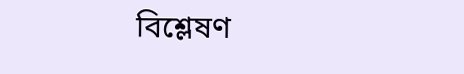বিশ্লেষণ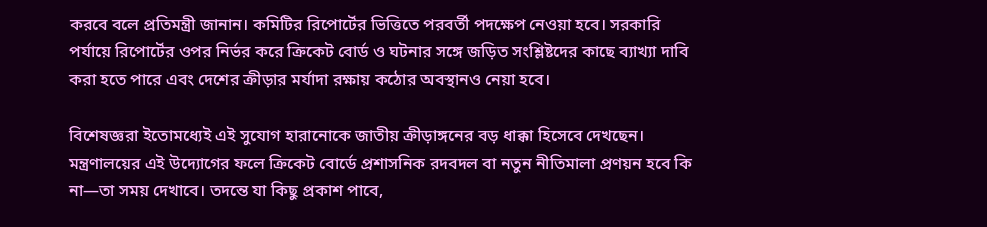করবে বলে প্রতিমন্ত্রী জানান। কমিটির রিপোর্টের ভিত্তিতে পরবর্তী পদক্ষেপ নেওয়া হবে। সরকারি পর্যায়ে রিপোর্টের ওপর নির্ভর করে ক্রিকেট বোর্ড ও ঘটনার সঙ্গে জড়িত সংশ্লিষ্টদের কাছে ব্যাখ্যা দাবি করা হতে পারে এবং দেশের ক্রীড়ার মর্যাদা রক্ষায় কঠোর অবস্থানও নেয়া হবে।

বিশেষজ্ঞরা ইতোমধ্যেই এই সুযোগ হারানোকে জাতীয় ক্রীড়াঙ্গনের বড় ধাক্কা হিসেবে দেখছেন। মন্ত্রণালয়ের এই উদ্যোগের ফলে ক্রিকেট বোর্ডে প্রশাসনিক রদবদল বা নতুন নীতিমালা প্রণয়ন হবে কি না—তা সময় দেখাবে। তদন্তে যা কিছু প্রকাশ পাবে,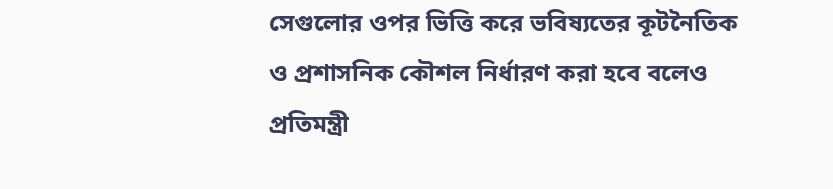সেগুলোর ওপর ভিত্তি করে ভবিষ্যতের কূটনৈতিক ও প্রশাসনিক কৌশল নির্ধারণ করা হবে বলেও প্রতিমন্ত্রী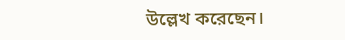উল্লেখ করেছেন।